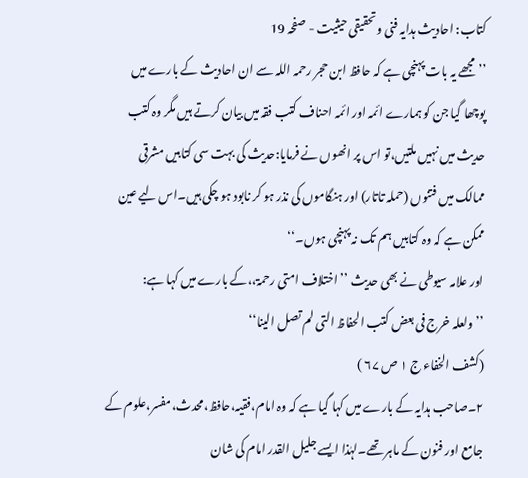کتاب: احادیث ہدایہ فنی وتحقیقی حیثیت - صفحہ 19
’’ مجھے یہ بات پہنچی ہے کہ حافظ ابن حجر رحمہ اللہ سے ان احادیث کے بارے میں پوچھا گیا جن کو ہمارے ائمہ اور ائمہ احناف کتب فقہ میں بیان کرتے ہیں مگر وہ کتب حدیث میں نہیں ملتیں،تو اس پر انھوں نے فرمایا:حدیث کی بہت سی کتابیں مشرقی ممالک میں فتنوں (حملہ تاتار) اور ہنگاموں کی نذر ہو کر نابود ہو چکی ہیں۔اس لیے عین ممکن ہے کہ وہ کتابیں ہم تک نہ پہنچی ہوں۔‘‘
اور علامہ سیوطی نے بھی حدیث ’’ اختلاف امتی رحمۃ،،کے بارے میں کہا ہے:
’’ ولعلہ خرج فی بعض کتب الحفاظ التی لم تصل الینا‘‘
(کشف الخفاء ج ۱ ص ۶۷ )
۲۔صاحب ہدایہ کے بارے میں کہا گیا ہے کہ وہ امام،فقیہ،حافظ،محدث،مفسر،علوم کے جامع اور فنون کے ماہر تھے۔لہٰذا ایسے جلیل القدر امام کی شان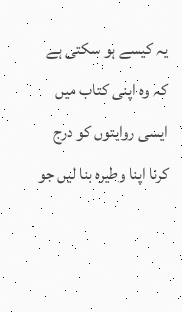یہ کیسے ہو سکتی ہے کہ وہ اپنی کتاب میں ایسی روایتوں کو درج کرنا اپنا وطیرہ بنا لیں جو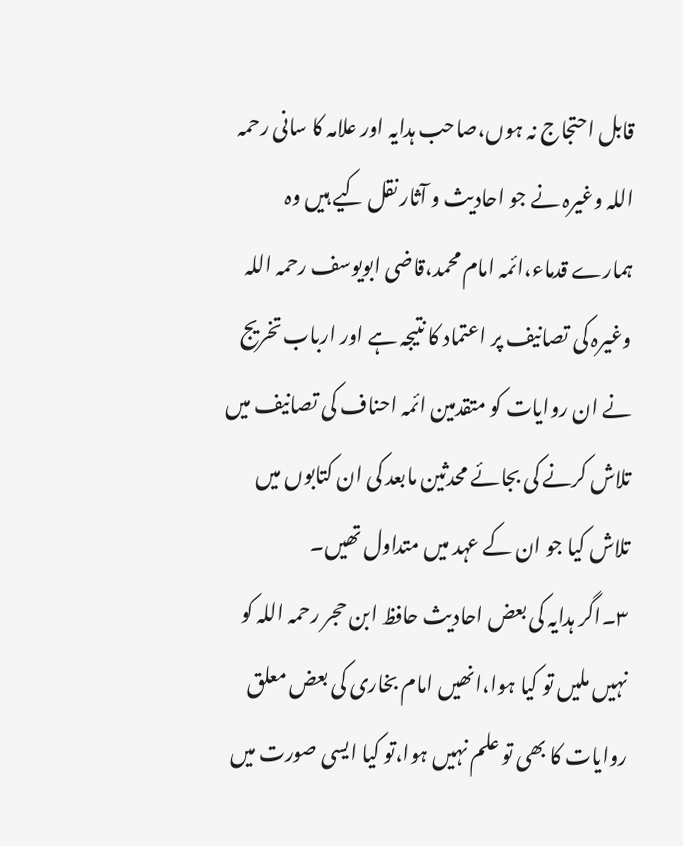قابل احتجاج نہ ہوں،صاحب ہدایہ اور علامہ کا سانی رحمہ اللہ وغیرہ نے جو احادیث و آثار نقل کیے ہیں وہ ہمارے قدماء،ائمہ امام محمد،قاضی ابویوسف رحمہ اللہ وغیرہ کی تصانیف پر اعتماد کا نتیجہ ہے اور ارباب تخریج نے ان روایات کو متقدمین ائمہ احناف کی تصانیف میں تلاش کرنے کی بجائے محدثین مابعد کی ان کتابوں میں تلاش کیا جو ان کے عہد میں متداول تھیں۔
۳۔اگر ہدایہ کی بعض احادیث حافظ ابن حجر رحمہ اللہ کو نہیں ملیں تو کیا ہوا،انھیں امام بخاری کی بعض معلق روایات کا بھی تو علم نہیں ہوا،تو کیا ایسی صورت میں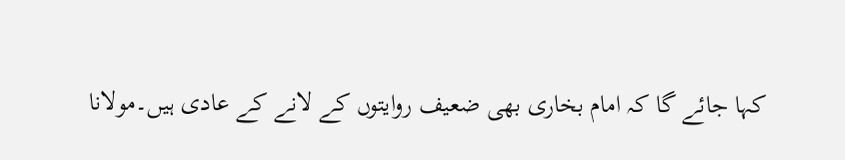کہا جائے گا کہ امام بخاری بھی ضعیف روایتوں کے لانے کے عادی ہیں۔مولانا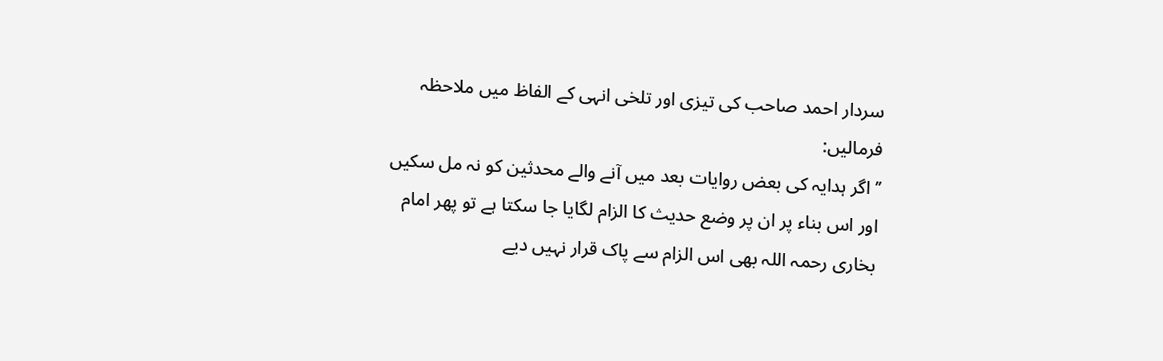سردار احمد صاحب کی تیزی اور تلخی انہی کے الفاظ میں ملاحظہ فرمالیں:
’’اگر ہدایہ کی بعض روایات بعد میں آنے والے محدثین کو نہ مل سکیں اور اس بناء پر ان پر وضع حدیث کا الزام لگایا جا سکتا ہے تو پھر امام بخاری رحمہ اللہ بھی اس الزام سے پاک قرار نہیں دیے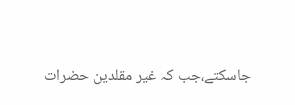جاسکتے،جب کہ غیر مقلدین حضرات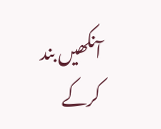آنکھیں بند کرکے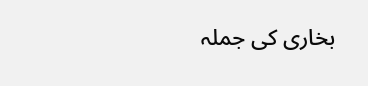بخاری کی جملہ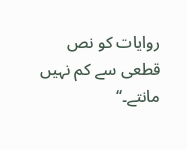روایات کو نص قطعی سے کم نہیں مانتے۔‘‘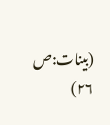(بینات:ص ۲۶)